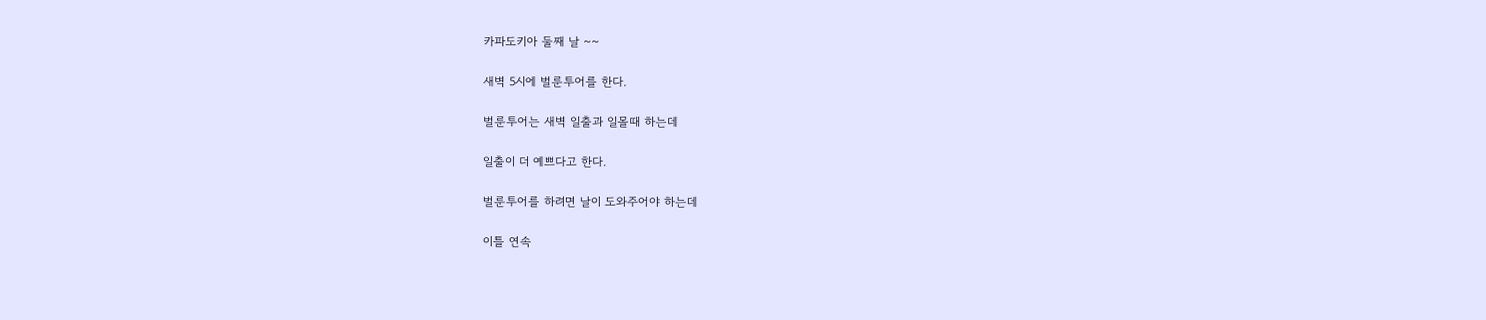카파도키아 둘째 날 ~~

새벽 5시에 벌룬투어를 한다.

벌룬투어는 새벽 일출과 일몰때 하는데

일출이 더 예쁘다고 한다.

벌룬투어를 하려면 날이 도와주어야 하는데

이틀 연속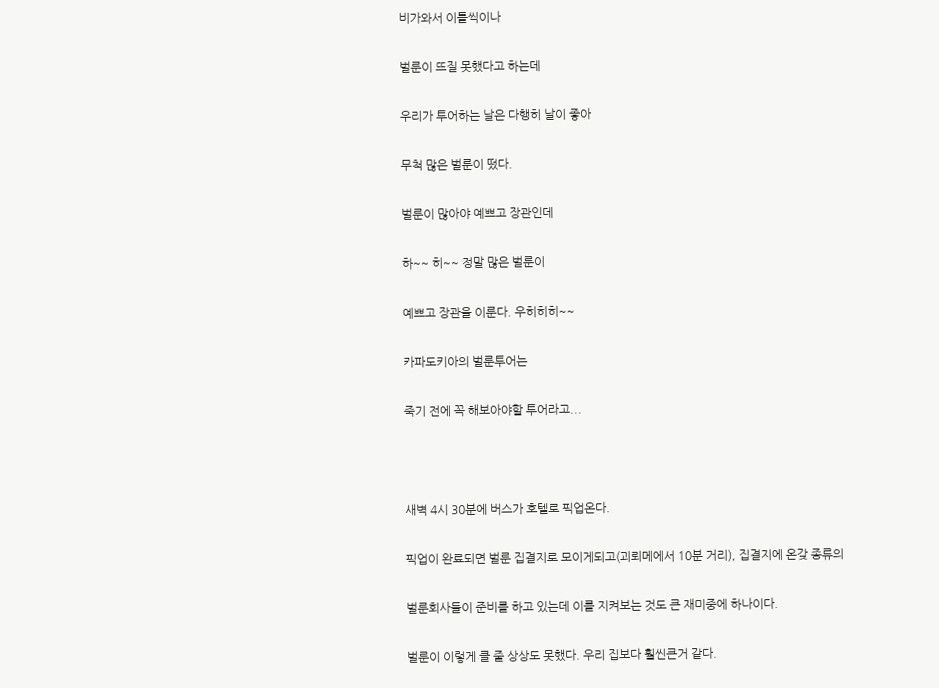비가와서 이틀씩이나

벌룬이 뜨질 못했다고 하는데

우리가 투어하는 날은 다행히 날이 좋아

무척 많은 벌룬이 떴다.

벌룬이 많아야 예쁘고 장관인데

하~~ 히~~ 정말 많은 벌룬이

예쁘고 장관을 이룬다. 우히히히~~

카파도키아의 벌룬투어는

죽기 전에 꼭 해보아야할 투어라고...



새벽 4시 30분에 버스가 호텔로 픽업온다.

픽업이 완료되면 벌룬 집결지로 모이게되고(괴뢰메에서 10분 거리), 집결지에 온갖 종류의

벌룬회사들이 준비를 하고 있는데 이를 지켜보는 것도 큰 재미중에 하나이다.

벌룬이 이렇게 클 줄 상상도 못했다. 우리 집보다 훨씬큰거 같다.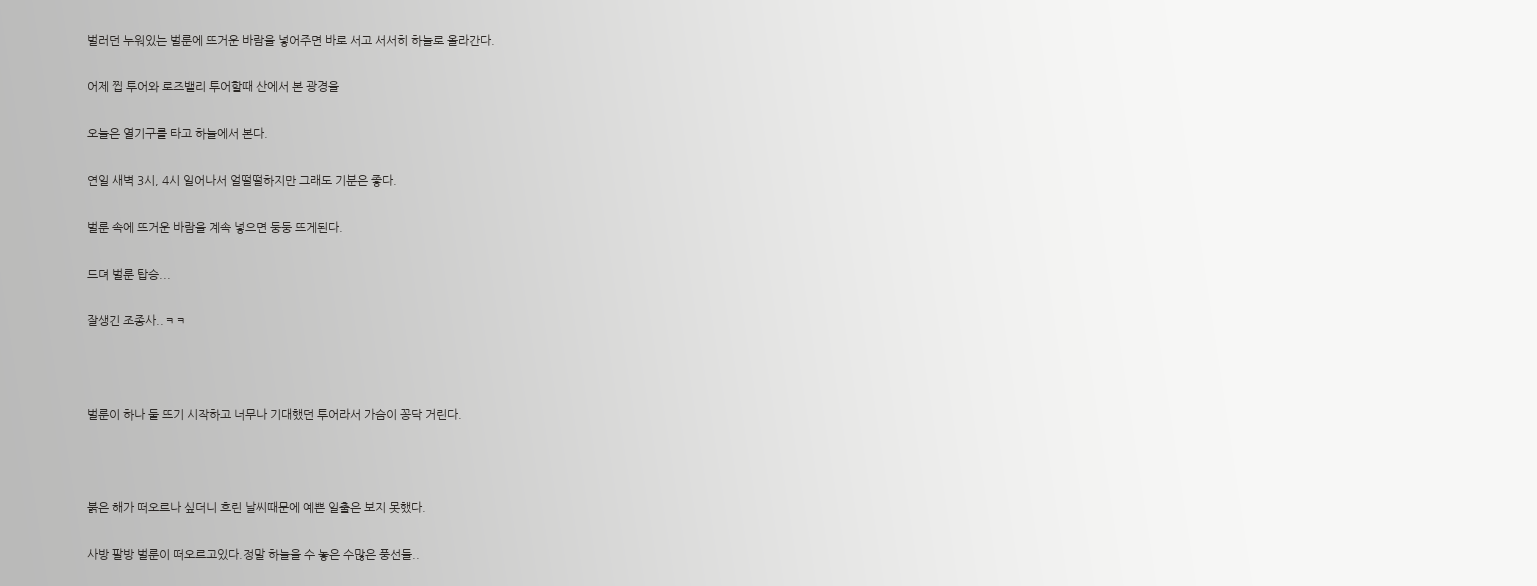벌러던 누워있는 벌룬에 뜨거운 바람을 넣어주면 바로 서고 서서히 하늘로 올라간다.

어제 찝 투어와 로즈밸리 투어할때 산에서 본 광경을

오늘은 열기구를 타고 하늘에서 본다.

연일 새벽 3시, 4시 일어나서 얼떨떨하지만 그래도 기분은 좋다.

벌룬 속에 뜨거운 바람을 계속 넣으면 둥둥 뜨게된다.

드뎌 벌룬 탑승...

잘생긴 조종사..ㅋㅋ



벌룬이 하나 둘 뜨기 시작하고 너무나 기대했던 투어라서 가슴이 꽁닥 거린다.



붉은 해가 떠오르나 싶더니 흐린 날씨때문에 예쁜 일출은 보지 못했다.

사방 팔방 벌룬이 떠오르고있다.정말 하늘을 수 놓은 수많은 풍선들..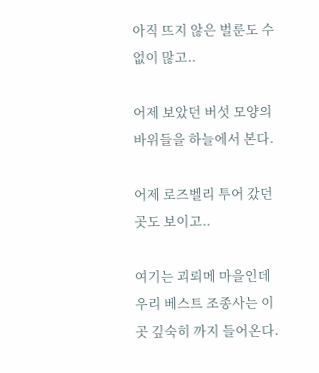아직 뜨지 않은 벌룬도 수 없이 많고..

어제 보았던 버섯 모양의 바위들을 하늘에서 본다.

어제 로즈벨리 투어 갔던곳도 보이고..

여기는 괴뢰메 마을인데 우리 베스트 조종사는 이곳 깊숙히 까지 들어온다.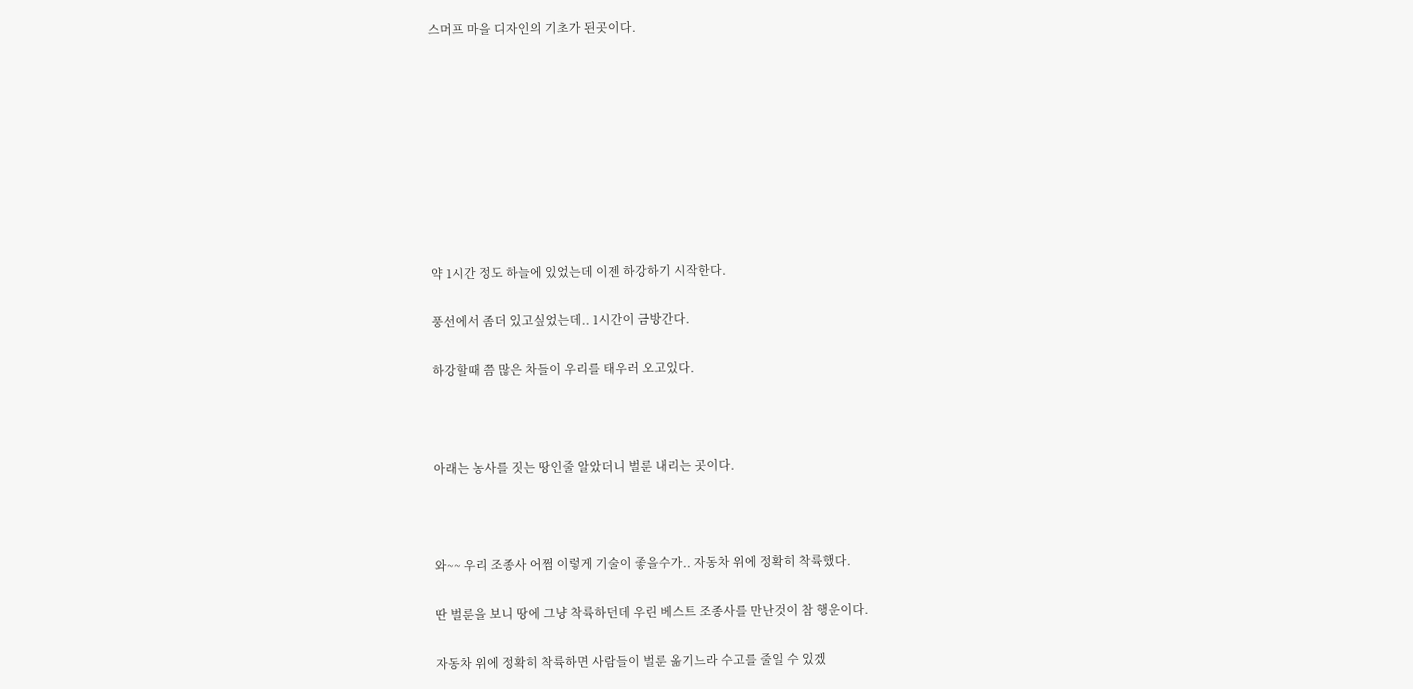스머프 마을 디자인의 기초가 된곳이다.









약 1시간 정도 하늘에 있었는데 이젠 하강하기 시작한다.

풍선에서 좀더 있고싶었는데.. 1시간이 금방간다.

하강할때 쯤 많은 차들이 우리를 태우러 오고있다.



아래는 농사를 짓는 땅인줄 알았더니 벌룬 내리는 곳이다.



와~~ 우리 조종사 어쩜 이렇게 기술이 좋을수가.. 자동차 위에 정확히 착륙했다.

딴 벌룬을 보니 땅에 그냥 착륙하던데 우린 베스트 조종사를 만난것이 참 행운이다.

자동차 위에 정확히 착륙하면 사람들이 벌룬 옮기느라 수고를 줄일 수 있겠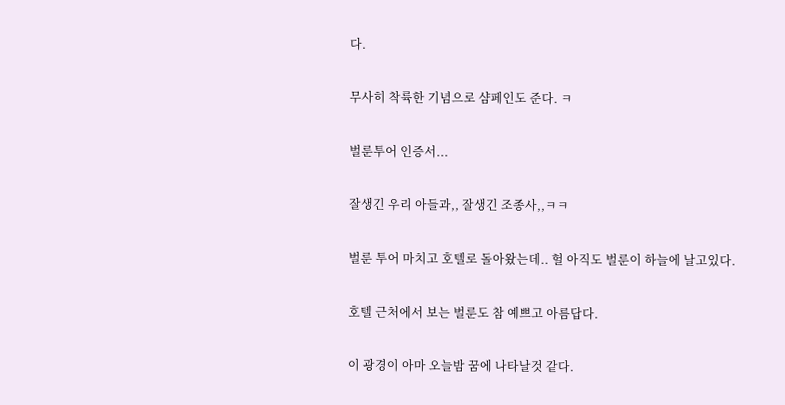다.

무사히 착륙한 기념으로 샴페인도 준다. ㅋ

벌룬투어 인증서...

잘생긴 우리 아들과,, 잘생긴 조종사,,ㅋㅋ

벌룬 투어 마치고 호텔로 돌아왔는데.. 헐 아직도 벌룬이 하늘에 날고있다.

호텔 근처에서 보는 벌룬도 참 예쁘고 아름답다.

이 광경이 아마 오늘밤 꿈에 나타날것 같다.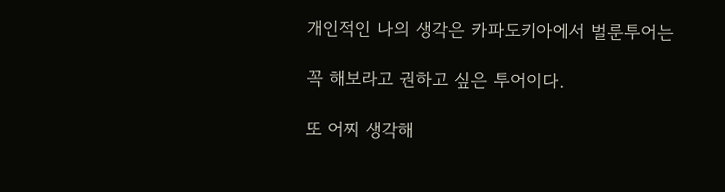개인적인 나의 생각은 카파도키아에서 벌룬투어는

꼭 해보라고 권하고 싶은 투어이다.

또 어찌 생각해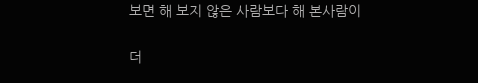보면 해 보지 않은 사람보다 해 본사람이

더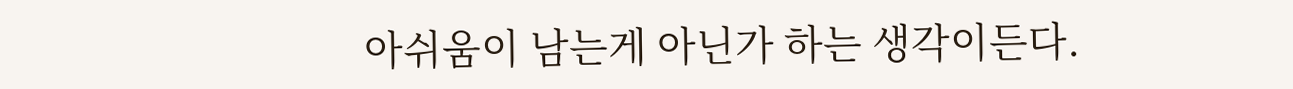아쉬움이 남는게 아닌가 하는 생각이든다.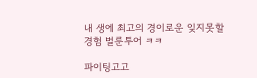내 생에 최고의 경이로운 잊지못할 경험 벌룬투어 ㅋㅋ

파이팅고고